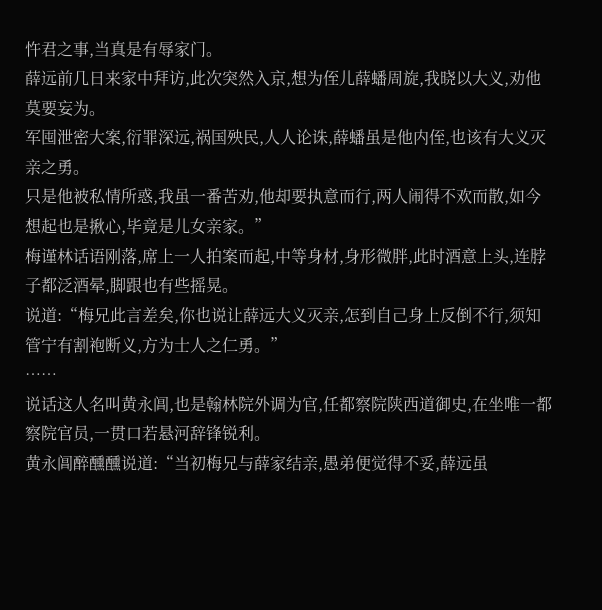忤君之事,当真是有辱家门。
薛远前几日来家中拜访,此次突然入京,想为侄儿薛蟠周旋,我晓以大义,劝他莫要妄为。
军囤泄密大案,衍罪深远,祸国殃民,人人论诛,薛蟠虽是他内侄,也该有大义灭亲之勇。
只是他被私情所惑,我虽一番苦劝,他却要执意而行,两人闹得不欢而散,如今想起也是揪心,毕竟是儿女亲家。”
梅谨林话语刚落,席上一人拍案而起,中等身材,身形微胖,此时酒意上头,连脖子都泛酒晕,脚跟也有些摇晃。
说道:“梅兄此言差矣,你也说让薛远大义灭亲,怎到自己身上反倒不行,须知管宁有割袍断义,方为士人之仁勇。”
……
说话这人名叫黄永阊,也是翰林院外调为官,任都察院陕西道御史,在坐唯一都察院官员,一贯口若悬河辞锋锐利。
黄永阊醉醺醺说道:“当初梅兄与薛家结亲,愚弟便觉得不妥,薛远虽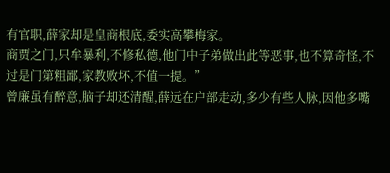有官职,薛家却是皇商根底,委实高攀梅家。
商贾之门,只牟暴利,不修私德,他门中子弟做出此等恶事,也不算奇怪,不过是门第粗鄙,家教败坏,不值一提。”
曾廉虽有醉意,脑子却还清醒,薛远在户部走动,多少有些人脉,因他多嘴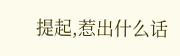提起,惹出什么话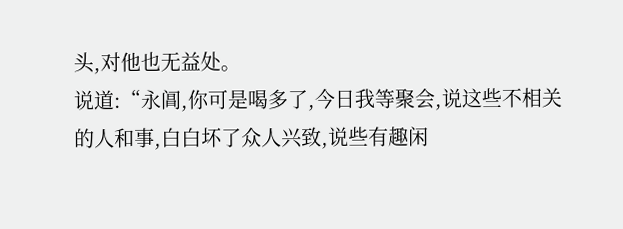头,对他也无益处。
说道:“永阊,你可是喝多了,今日我等聚会,说这些不相关的人和事,白白坏了众人兴致,说些有趣闲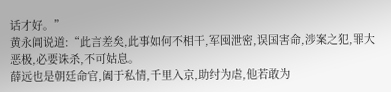话才好。”
黄永阊说道:“此言差矣,此事如何不相干,军囤泄密,误国害命,涉案之犯,罪大恶极,必要诛杀,不可姑息。
薛远也是朝廷命官,阖于私情,千里入京,助纣为虐,他若敢为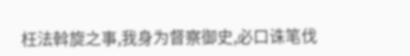枉法斡旋之事,我身为督察御史,必口诛笔伐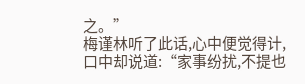之。”
梅谨林听了此话,心中便觉得计,口中却说道:“家事纷扰,不提也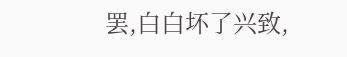罢,白白坏了兴致,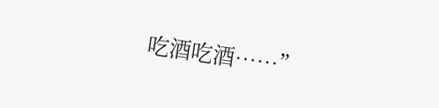吃酒吃酒……”